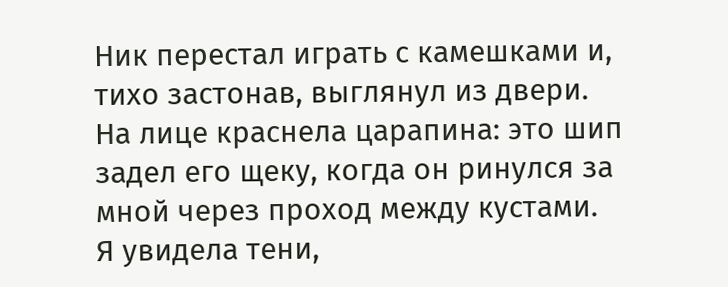Ник перестал играть с камешками и, тихо застонав, выглянул из двери. На лице краснела царапина: это шип задел его щеку, когда он ринулся за мной через проход между кустами.
Я увидела тени,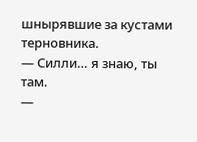шнырявшие за кустами терновника.
— Силли… я знаю, ты там.
—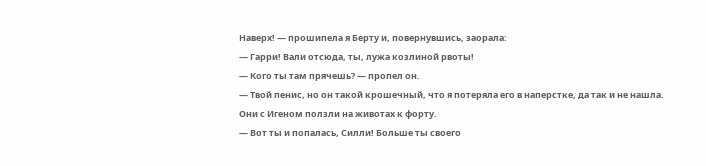Наверх! — прошипела я Берту и, повернувшись, заорала:
— Гарри! Вали отсюда, ты, лужа козлиной рвоты!
— Кого ты там прячешь? — пропел он.
— Твой пенис, но он такой крошечный, что я потеряла его в наперстке, да так и не нашла.
Они с Игеном ползли на животах к форту.
— Вот ты и попалась, Силли! Больше ты своего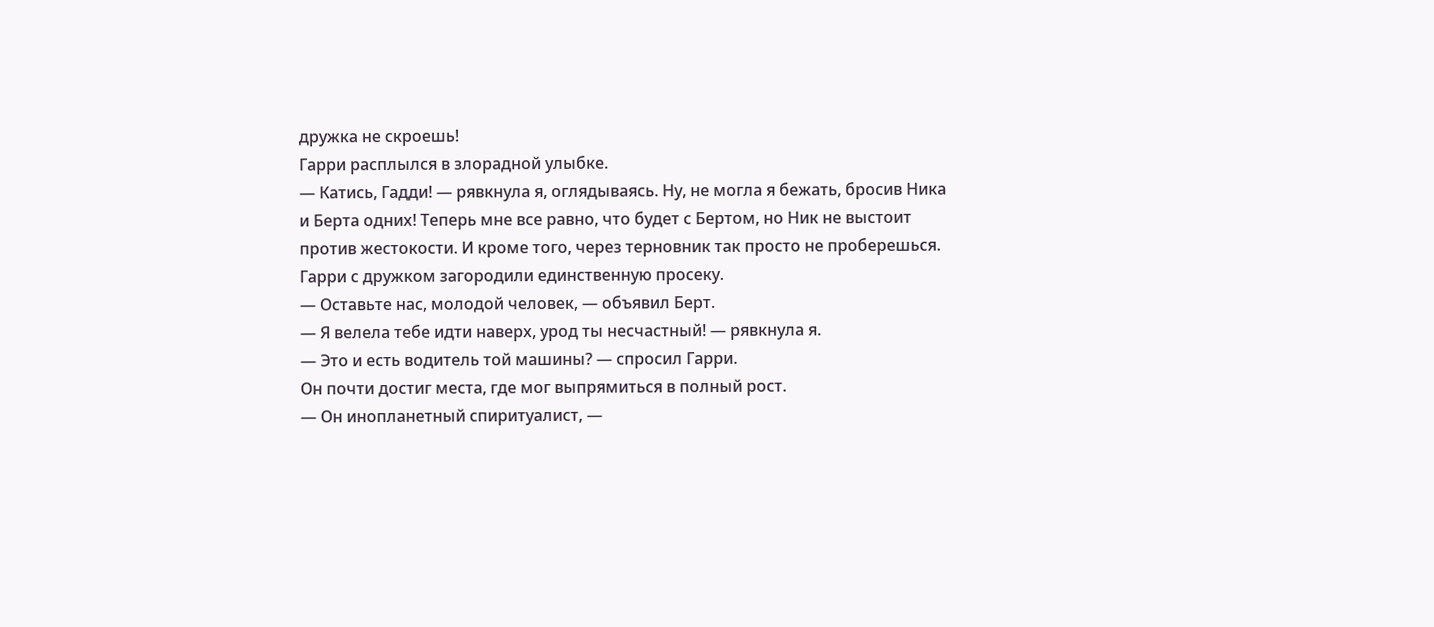дружка не скроешь!
Гарри расплылся в злорадной улыбке.
— Катись, Гадди! — рявкнула я, оглядываясь. Ну, не могла я бежать, бросив Ника и Берта одних! Теперь мне все равно, что будет с Бертом, но Ник не выстоит против жестокости. И кроме того, через терновник так просто не проберешься. Гарри с дружком загородили единственную просеку.
— Оставьте нас, молодой человек, — объявил Берт.
— Я велела тебе идти наверх, урод ты несчастный! — рявкнула я.
— Это и есть водитель той машины? — спросил Гарри.
Он почти достиг места, где мог выпрямиться в полный рост.
— Он инопланетный спиритуалист, —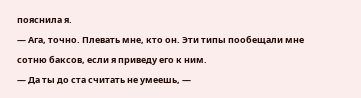пояснила я.
— Ага, точно. Плевать мне, кто он. Эти типы пообещали мне сотню баксов, если я приведу его к ним.
— Да ты до ста считать не умеешь, —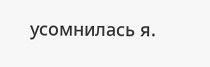усомнилась я.